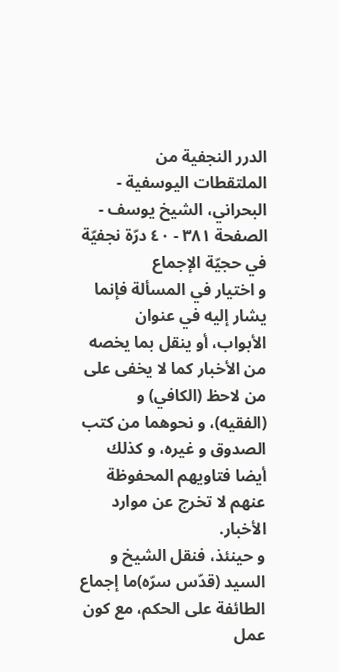الدرر النجفية من الملتقطات اليوسفية - البحراني، الشيخ يوسف - الصفحة ٣٨١ - ٤٠ درّة نجفيّة في حجيّة الإجماع
و اختيار في المسألة فإنما يشار إليه في عنوان الأبواب، أو ينقل بما يخصه من الأخبار كما لا يخفى على من لاحظ (الكافي) و (الفقيه)، و نحوهما من كتب الصدوق و غيره، و كذلك أيضا فتاويهم المحفوظة عنهم لا تخرج عن موارد الأخبار.
و حينئذ، فنقل الشيخ و السيد (قدّس سرّه)ما إجماع الطائفة على الحكم، مع كون عمل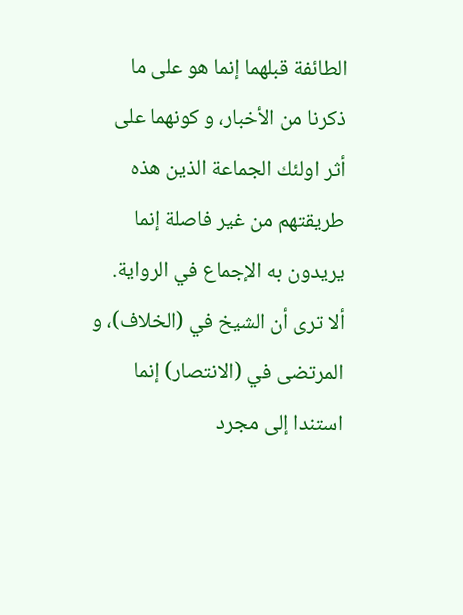الطائفة قبلهما إنما هو على ما ذكرنا من الأخبار، و كونهما على أثر اولئك الجماعة الذين هذه طريقتهم من غير فاصلة إنما يريدون به الإجماع في الرواية.
ألا ترى أن الشيخ في (الخلاف)، و المرتضى في (الانتصار) إنما استندا إلى مجرد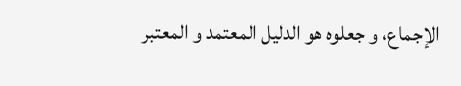الإجماع، و جعلوه هو الدليل المعتمد و المعتبر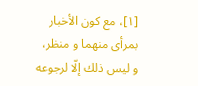[١]، مع كون الأخبار بمرأى منهما و منظر، و ليس ذلك إلّا لرجوعه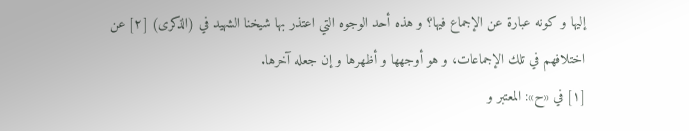إليها و كونه عبارة عن الإجماع فيها؟ و هذه أحد الوجوه التي اعتذر بها شيخنا الشهيد في (الذكرى) [٢] عن اختلافهم في تلك الإجماعات، و هو أوجهها و أظهرها و إن جعله آخرها.
[١] في «ح»: المعتبر و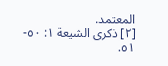المعتمد.
[٢] ذكرى الشيعة ١: ٥٠- ٥١.